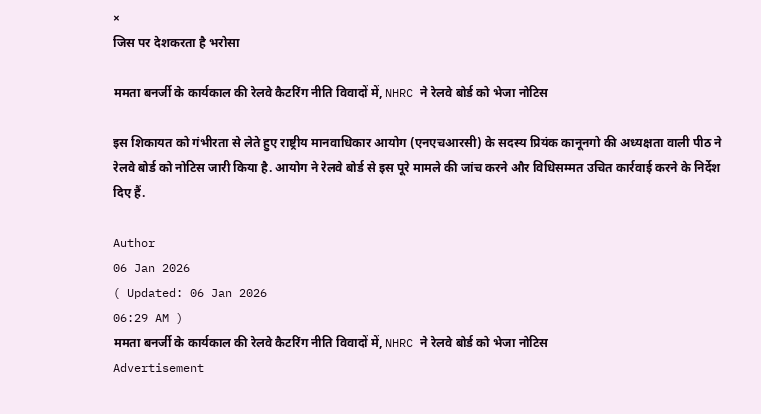×
जिस पर देशकरता है भरोसा

ममता बनर्जी के कार्यकाल की रेलवे कैटरिंग नीति विवादों में, NHRC ने रेलवे बोर्ड को भेजा नोटिस

इस शिकायत को गंभीरता से लेते हुए राष्ट्रीय मानवाधिकार आयोग (एनएचआरसी) के सदस्य प्रियंक कानूनगो की अध्यक्षता वाली पीठ ने रेलवे बोर्ड को नोटिस जारी किया है. आयोग ने रेलवे बोर्ड से इस पूरे मामले की जांच करने और विधिसम्मत उचित कार्रवाई करने के निर्देश दिए हैं.

Author
06 Jan 2026
( Updated: 06 Jan 2026
06:29 AM )
ममता बनर्जी के कार्यकाल की रेलवे कैटरिंग नीति विवादों में, NHRC ने रेलवे बोर्ड को भेजा नोटिस
Advertisement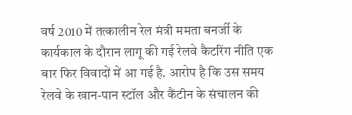वर्ष 2010 में तत्कालीन रेल मंत्री ममता बनर्जी के कार्यकाल के दौरान लागू की गई रेलवे कैटरिंग नीति एक बार फिर विवादों में आ गई है. आरोप है कि उस समय रेलवे के खान-पान स्टॉल और कैंटीन के संचालन की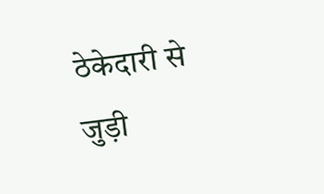ठेकेदारी से जुड़ी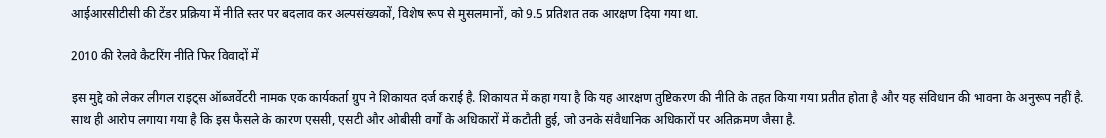आईआरसीटीसी की टेंडर प्रक्रिया में नीति स्तर पर बदलाव कर अल्पसंख्यकों, विशेष रूप से मुसलमानों, को 9.5 प्रतिशत तक आरक्षण दिया गया था.

2010 की रेलवे कैटरिंग नीति फिर विवादों में

इस मुद्दे को लेकर लीगल राइट्स ऑब्जर्वेटरी नामक एक कार्यकर्ता ग्रुप ने शिकायत दर्ज कराई है. शिकायत में कहा गया है कि यह आरक्षण तुष्टिकरण की नीति के तहत किया गया प्रतीत होता है और यह संविधान की भावना के अनुरूप नहीं है. साथ ही आरोप लगाया गया है कि इस फैसले के कारण एससी, एसटी और ओबीसी वर्गों के अधिकारों में कटौती हुई, जो उनके संवैधानिक अधिकारों पर अतिक्रमण जैसा है.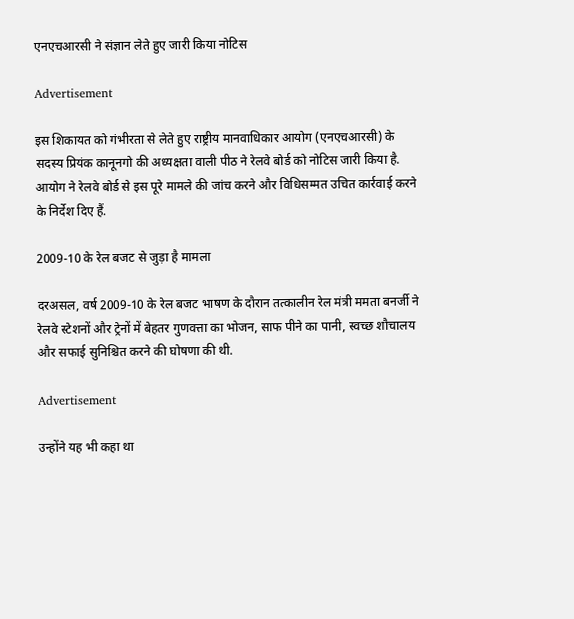एनएचआरसी ने संज्ञान लेते हुए जारी किया नोटिस

Advertisement

इस शिकायत को गंभीरता से लेते हुए राष्ट्रीय मानवाधिकार आयोग (एनएचआरसी) के सदस्य प्रियंक कानूनगो की अध्यक्षता वाली पीठ ने रेलवे बोर्ड को नोटिस जारी किया है. आयोग ने रेलवे बोर्ड से इस पूरे मामले की जांच करने और विधिसम्मत उचित कार्रवाई करने के निर्देश दिए हैं.

2009-10 के रेल बजट से जुड़ा है मामला

दरअसल, वर्ष 2009-10 के रेल बजट भाषण के दौरान तत्कालीन रेल मंत्री ममता बनर्जी ने रेलवे स्टेशनों और ट्रेनों में बेहतर गुणवत्ता का भोजन, साफ पीने का पानी, स्वच्छ शौचालय और सफाई सुनिश्चित करने की घोषणा की थी.

Advertisement

उन्होंने यह भी कहा था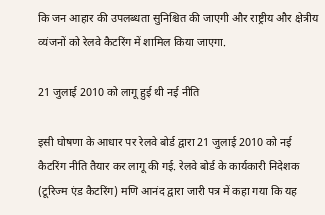कि जन आहार की उपलब्धता सुनिश्चित की जाएगी और राष्ट्रीय और क्षेत्रीय व्यंजनों को रेलवे कैटरिंग में शामिल किया जाएगा.

21 जुलाई 2010 को लागू हुई थी नई नीति

इसी घोषणा के आधार पर रेलवे बोर्ड द्वारा 21 जुलाई 2010 को नई कैटरिंग नीति तैयार कर लागू की गई. रेलवे बोर्ड के कार्यकारी निदेशक (टूरिज्म एंड कैटरिंग) मणि आनंद द्वारा जारी पत्र में कहा गया कि यह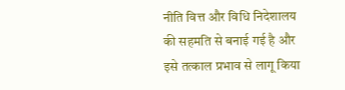नीति वित्त और विधि निदेशालय की सहमति से बनाई गई है और इसे तत्काल प्रभाव से लागू किया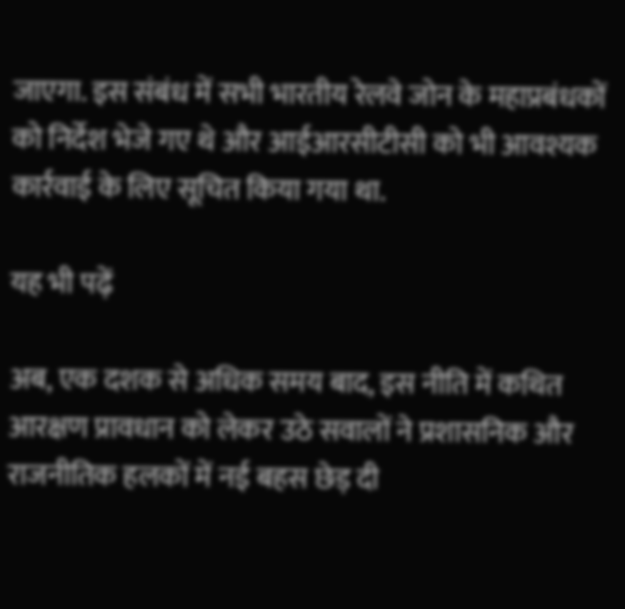जाएगा. इस संबंध में सभी भारतीय रेलवे जोन के महाप्रबंधकों को निर्देश भेजे गए थे और आईआरसीटीसी को भी आवश्यक कार्रवाई के लिए सूचित किया गया था.

यह भी पढ़ें

अब, एक दशक से अधिक समय बाद, इस नीति में कथित आरक्षण प्रावधान को लेकर उठे सवालों ने प्रशासनिक और राजनीतिक हलकों में नई बहस छेड़ दी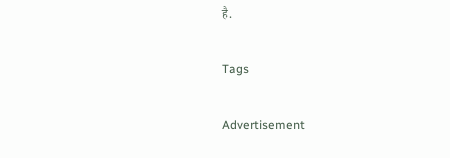है.

Tags

Advertisement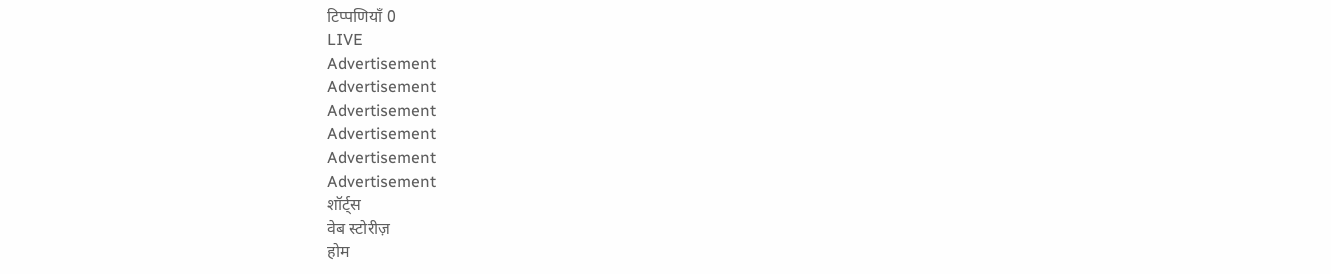टिप्पणियाँ 0
LIVE
Advertisement
Advertisement
Advertisement
Advertisement
Advertisement
Advertisement
शॉर्ट्स
वेब स्टोरीज़
होम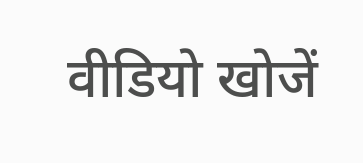वीडियो खोजें